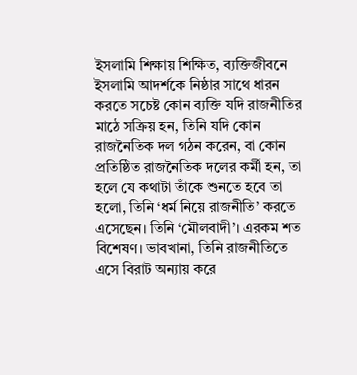ইসলামি শিক্ষায় শিক্ষিত, ব্যক্তিজীবনে ইসলামি আদর্শকে নিষ্ঠার সাথে ধারন করতে সচেষ্ট কোন ব্যক্তি যদি রাজনীতির মাঠে সক্রিয় হন, তিনি যদি কোন রাজনৈতিক দল গঠন করেন, বা কোন প্রতিষ্ঠিত রাজনৈতিক দলের কর্মী হন, তা হলে যে কথাটা তাঁকে শুনতে হবে তা হলো, তিনি ‘ধর্ম নিয়ে রাজনীতি’ করতে এসেছেন। তিনি ‘মৌলবাদী’। এরকম শত বিশেষণ। ভাবখানা, তিনি রাজনীতিতে এসে বিরাট অন্যায় করে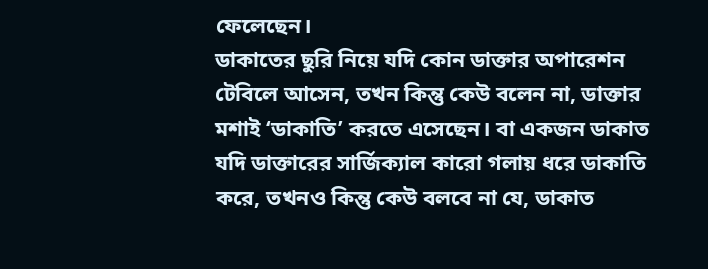ফেলেছেন।
ডাকাতের ছুরি নিয়ে যদি কোন ডাক্তার অপারেশন টেবিলে আসেন, তখন কিন্তু কেউ বলেন না, ডাক্তার মশাই ‘ডাকাতি’ করতে এসেছেন। বা একজন ডাকাত যদি ডাক্তারের সার্জিক্যাল কারো গলায় ধরে ডাকাতি করে, তখনও কিন্তু কেউ বলবে না যে, ডাকাত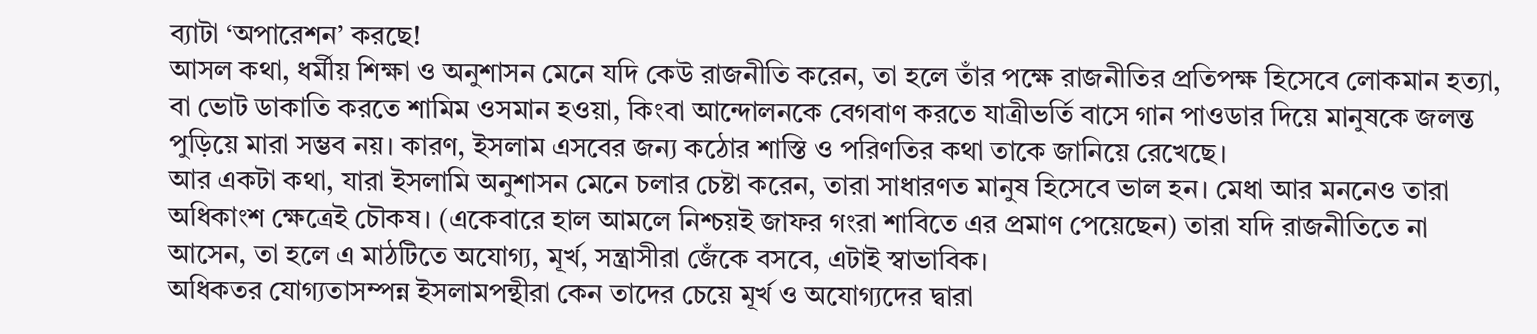ব্যাটা ‘অপারেশন’ করছে!
আসল কথা, ধর্মীয় শিক্ষা ও অনুশাসন মেনে যদি কেউ রাজনীতি করেন, তা হলে তাঁর পক্ষে রাজনীতির প্রতিপক্ষ হিসেবে লোকমান হত্যা, বা ভোট ডাকাতি করতে শামিম ওসমান হওয়া, কিংবা আন্দোলনকে বেগবাণ করতে যাত্রীভর্তি বাসে গান পাওডার দিয়ে মানুষকে জলন্ত পুড়িয়ে মারা সম্ভব নয়। কারণ, ইসলাম এসবের জন্য কঠোর শাস্তি ও পরিণতির কথা তাকে জানিয়ে রেখেছে।
আর একটা কথা, যারা ইসলামি অনুশাসন মেনে চলার চেষ্টা করেন, তারা সাধারণত মানুষ হিসেবে ভাল হন। মেধা আর মননেও তারা অধিকাংশ ক্ষেত্রেই চৌকষ। (একেবারে হাল আমলে নিশ্চয়ই জাফর গংরা শাবিতে এর প্রমাণ পেয়েছেন) তারা যদি রাজনীতিতে না আসেন, তা হলে এ মাঠটিতে অযোগ্য, মূর্খ, সন্ত্রাসীরা জেঁকে বসবে, এটাই স্বাভাবিক।
অধিকতর যোগ্যতাসম্পন্ন ইসলামপন্থীরা কেন তাদের চেয়ে মূর্খ ও অযোগ্যদের দ্বারা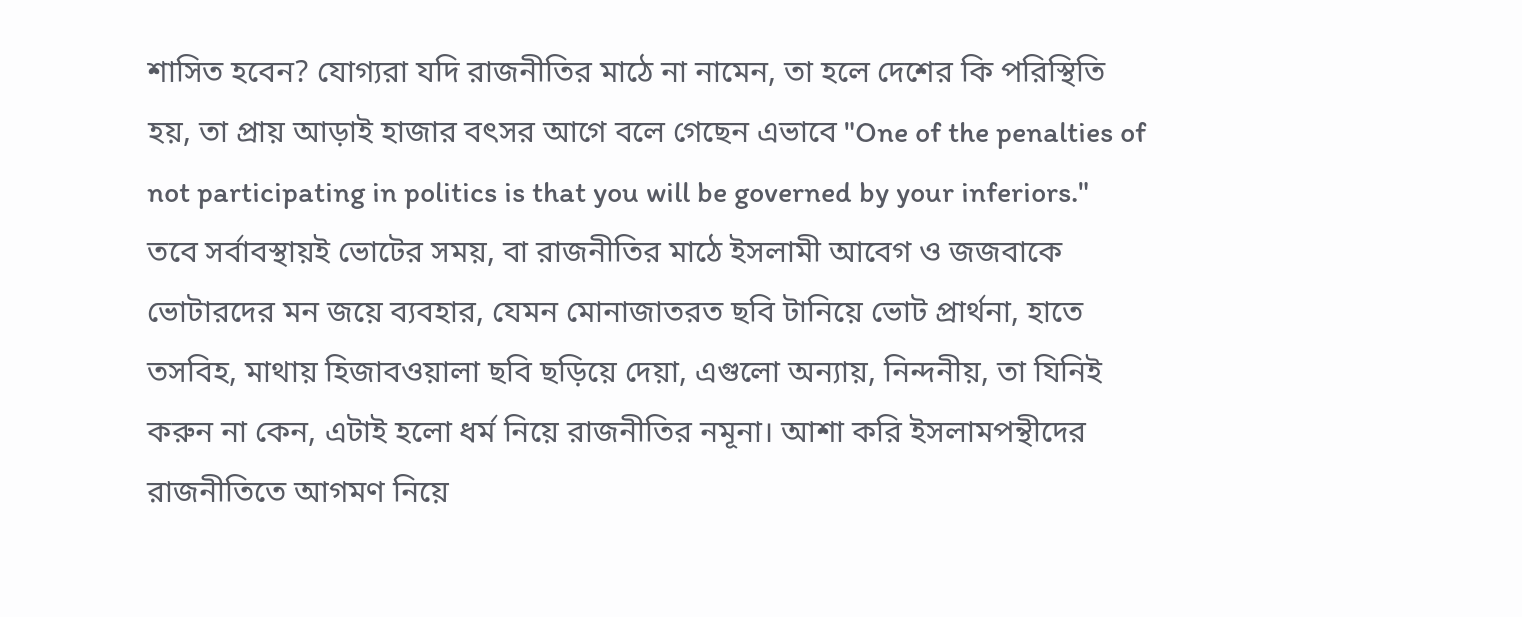শাসিত হবেন? যোগ্যরা যদি রাজনীতির মাঠে না নামেন, তা হলে দেশের কি পরিস্থিতি হয়, তা প্রায় আড়াই হাজার বৎসর আগে বলে গেছেন এভাবে "One of the penalties of not participating in politics is that you will be governed by your inferiors."
তবে সর্বাবস্থায়ই ভোটের সময়, বা রাজনীতির মাঠে ইসলামী আবেগ ও জজবাকে ভোটারদের মন জয়ে ব্যবহার, যেমন মোনাজাতরত ছবি টানিয়ে ভোট প্রার্থনা, হাতে তসবিহ, মাথায় হিজাবওয়ালা ছবি ছড়িয়ে দেয়া, এগুলো অন্যায়, নিন্দনীয়, তা যিনিই করুন না কেন, এটাই হলো ধর্ম নিয়ে রাজনীতির নমূনা। আশা করি ইসলামপন্থীদের রাজনীতিতে আগমণ নিয়ে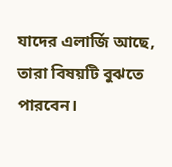যাদের এলার্জি আছে, তারা বিষয়টি বুঝতে পারবেন।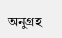অনুগ্রহ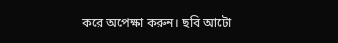করে অপেক্ষা করুন। ছবি আটো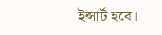ইন্সার্ট হবে।